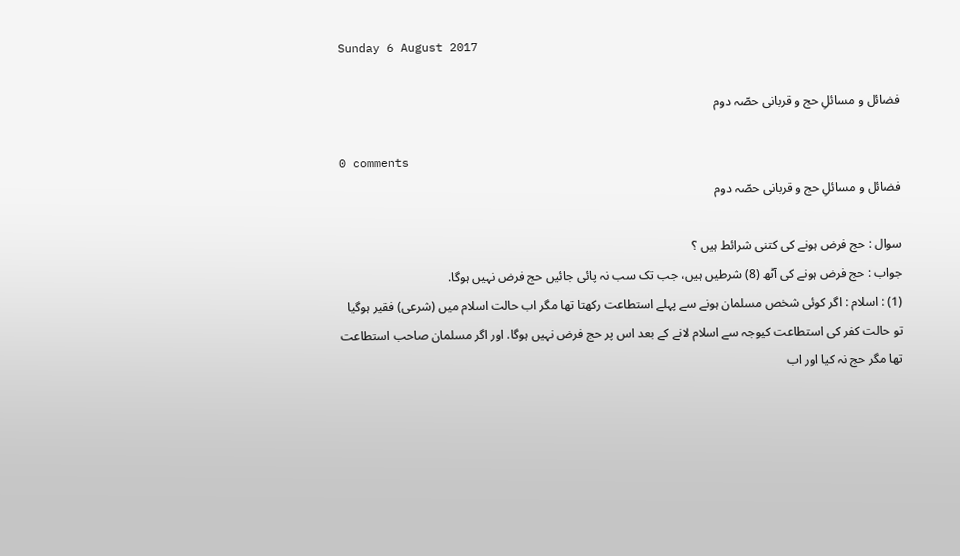Sunday 6 August 2017

فضائل و مسائلِ حج و قربانی حصّہ دوم

0 comments
فضائل و مسائلِ حج و قربانی حصّہ دوم

سوال : حج فرض ہونے کی کتنی شرائط ہیں ؟
جواب : حج فرض ہونے کی آٹھ (8) شرطیں ہیں، جب تک سب نہ پائی جائیں حج فرض نہیں ہوگا.
(1) : اسلام : اگر کوئی شخص مسلمان ہونے سے پہلے استطاعت رکهتا تها مگر اب حالت اسلام میں (شرعی) فقیر ہوگیا تو حالت کفر کی استطاعت کیوجہ سے اسلام لانے کے بعد اس پر حج فرض نہیں ہوگا. اور اگر مسلمان صاحب استطاعت تها مگر حج نہ کیا اور اب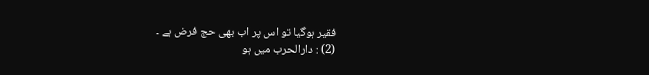فقیر ہوگیا تو اس پر اب بهی حج فرض ہے ۔
(2) : دارالحرب میں ہو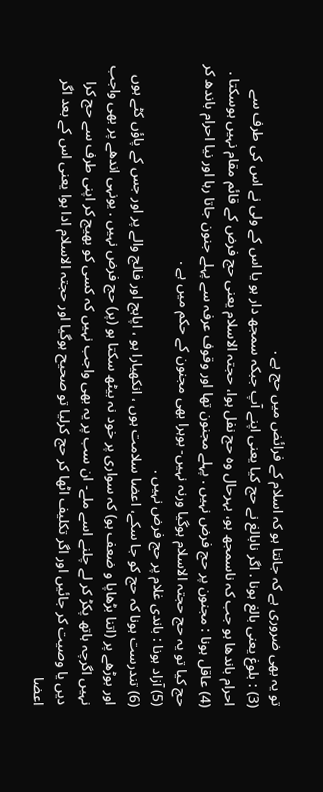تو یہ بهی ضروری ہے کہ جانتا ہو کہ اسلام کے فرائض میں حج ہے .
(3) : بلوغ یعنی بالغ ہونا . اگر نابالغ نے حج کیا یعنی اپنے آپ جبکہ سمجھ دار ہو یا اس کے ولی نے اس کی طرف سے احرام باندها ہو جب کہ ناسمجھ ہو، بہرحال وہ حج نفل ہوا، حجتہ الاسلام یعنی حج فرض کے قائم مقام نہیں ہوسکتا .
(4) عاقل ہونا : مجنون پر حج فرض نہیں . پہلے مجنون تها اور وقوف عرفہ سے پہلے جنون جاتا رہا اور نیا احرام باندھ کر حج کیا تو یہ حج حجتہ الاسلام ہوگیا ورنہ نہیں- بوہرا بهی مجنون کے حکم میں ہے .
(5) آزاد ہونا : باندی غلام پر حج فرض نہیں .
(6) تندرست ہونا کہ حج کو جا سکے، اعضا سلامت ہوں ، انکهیارا ہو ، اپاہج اور فالج والے پر اور جس کے پاؤں کٹے ہوں اور بوڑهے پر (اتنا بڑهاپا و ضعف ہو) کہ سواری پر خود نہ بیٹھ سکتا ہو (پر) حج فرض نہیں . یونہی اندهے پر بهی واجب نہیں اگرچہ ہاتھ پکڑ کر لے چلنے اسے ملے- ان سب پر یہ بهی واجب نہیں کہ کسی کو بهیج کر اپنی طرف سے حج کرا دیں یا وصیت کر جائیں اور اگر تکلیف اٹها کر حج کرلیا تو صحیح ہوگیا اور حجتہ الاسلام ادا ہوا یعنی اس کے بعد اگر اعضا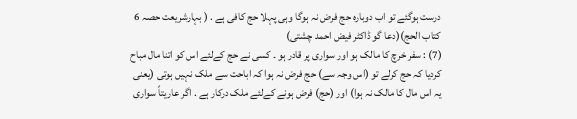درست ہوگئے تو اب دوبارہ حج فرض نہ ہوگا وہی پہلا حج کافی ہے . ( بہارشریعت حصہ 6 کتاب الحج)(دعا گو ڈاکٹر فیض احمد چشتی)
(7) : سفر خرچ کا مالک ہو اور سواری پر قادر ہو ۔ کسی نے حج کےلئے اس کو اتنا مال مباح کردیا کہ حج کرلے تو (اس وجہ سے) حج فرض نہ ہوا کہ اباحت سے ملک نہیں ہوتی (یعنی یہ اس مال کا مالک نہ ہوا) اور (حج) فرض ہونے کےلئے ملک درکار ہے . اگر عاریتاً سواری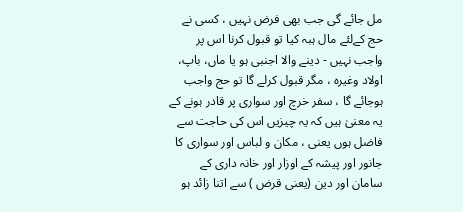مل جائے گی جب بهی فرض نہیں ، کسی نے حج کےلئے مال ہبہ کیا تو قبول کرنا اس پر واجب نہیں - دینے والا اجنبی ہو یا ماں، باپ، اولاد وغیرہ ، مگر قبول کرلے گا تو حج واجب ہوجائے گا ، سفر خرچ اور سواری پر قادر ہونے کے یہ معنیٰ ہیں کہ یہ چیزیں اس کی حاجت سے فاضل ہوں یعنی ، مکان و لباس اور سواری کا جانور اور پیشہ کے اوزار اور خانہ داری کے سامان اور دین (یعنی قرض ) سے اتنا زائد ہو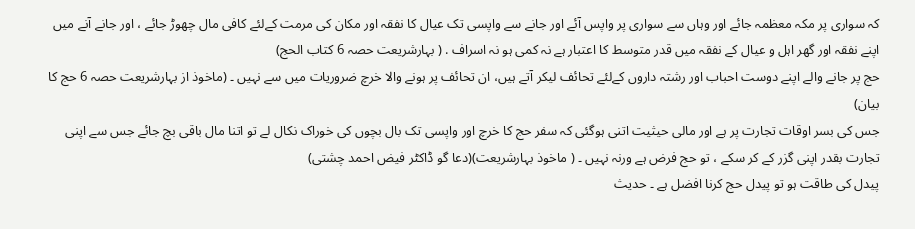کہ سواری پر مکہ معظمہ جائے اور وہاں سے سواری پر واپس آئے اور جانے سے واپسی تک عیال کا نفقہ اور مکان کی مرمت کےلئے کافی مال چهوڑ جائے ، اور جانے آنے میں اپنے نفقہ اور گهر اہل و عیال کے نفقہ میں قدر متوسط کا اعتبار ہے نہ کمی ہو نہ اسراف . ( بہارشریعت حصہ 6 کتاب الحج)
حج پر جانے والے اپنے دوست احباب اور رشتہ داروں کےلئے تحائف لیکر آتے ہیں، ان تحائف پر ہونے والا خرچ ضروریات میں سے نہیں ۔ (ماخوذ از بہارشریعت حصہ 6 حج کا بیان)
جس کی بسر اوقات تجارت پر ہے اور مالی حیثیت اتنی ہوگئی کہ سفر حج کا خرچ اور واپسی تک بال بچوں کی خوراک نکال لے تو اتنا مال باقی بچ جائے جس سے اپنی تجارت بقدر اپنی گزر کے کر سکے ، تو حج فرض ہے ورنہ نہیں ۔ ( ماخوذ بہارشریعت)(دعا گو ڈاکٹر فیض احمد چشتی)
پیدل کی طاقت ہو تو پیدل حج کرنا افضل ہے ۔ حدیث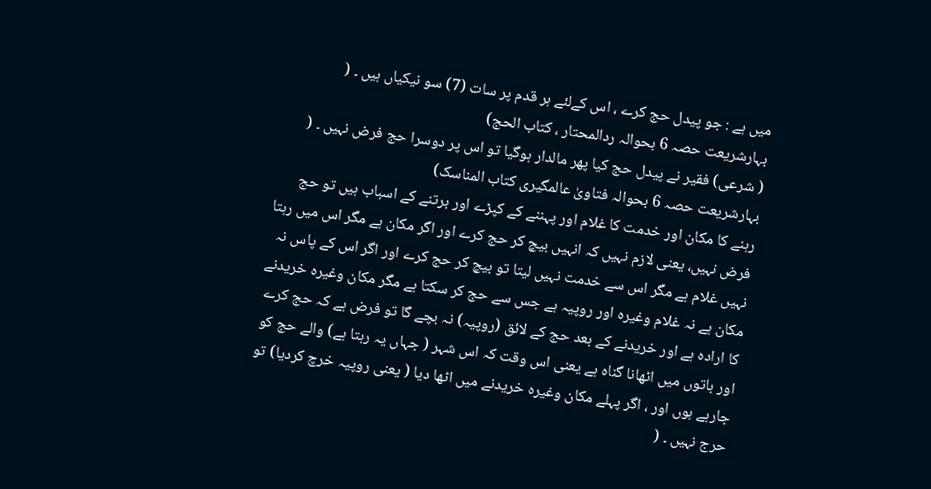میں ہے : جو پیدل حج کرے ، اس کےلئے ہر قدم پر سات (7) سو نیکیاں ہیں ۔ ( بہارشریعت حصہ 6 بحوالہ ردالمحتار ، کتاب الحج)
( شرعی) فقیر نے پیدل حج کیا پهر مالدار ہوگیا تو اس پر دوسرا حج فرض نہیں ۔ ( بہارشریعت حصہ 6 بحوالہ فتاویٰ عالمگیری کتاب المناسک)
رہنے کا مکان اور خدمت کا غلام اور پہننے کے کپڑے اور برتنے کے اسباب ہیں تو حج فرض نہیں، یعنی لازم نہیں کہ انہیں بیچ کر حج کرے اور اگر مکان ہے مگر اس میں رہتا نہیں غلام ہے مگر اس سے خدمت نہیں لیتا تو بیچ کر حج کرے اور اگر اس کے پاس نہ مکان ہے نہ غلام وغیرہ اور روپیہ ہے جس سے حج کر سکتا ہے مگر مکان وغیرہ خریدنے کا ارادہ ہے اور خریدنے کے بعد حج کے لائق (روپیہ) نہ بچے گا تو فرض ہے کہ حج کرے اور باتوں میں اٹهانا گناہ ہے یعنی اس وقت کہ اس شہر ( جہاں یہ رہتا ہے) والے حج کو جارہے ہوں اور ، اگر پہلے مکان وغیرہ خریدنے میں اٹها دیا ( یعنی روپیہ خرچ کردیا) تو حرج نہیں ۔ (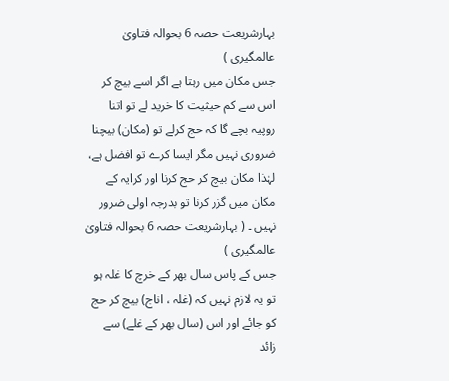بہارشریعت حصہ 6 بحوالہ فتاویٰ عالمگیری )
جس مکان میں رہتا ہے اگر اسے بیچ کر اس سے کم حیثیت کا خرید لے تو اتنا روپیہ بچے گا کہ حج کرلے تو (مکان) بیچنا ضروری نہیں مگر ایسا کرے تو افضل ہے، لہٰذا مکان بیچ کر حج کرنا اور کرایہ کے مکان میں گزر کرنا تو بدرجہ اولی ضرور نہیں ۔ ( بہارشریعت حصہ 6 بحوالہ فتاویٰ عالمگیری )
جس کے پاس سال بهر کے خرچ کا غلہ ہو تو یہ لازم نہیں کہ (غلہ ، اناج) بیچ کر حج کو جائے اور اس (سال بهر کے غلے) سے زائد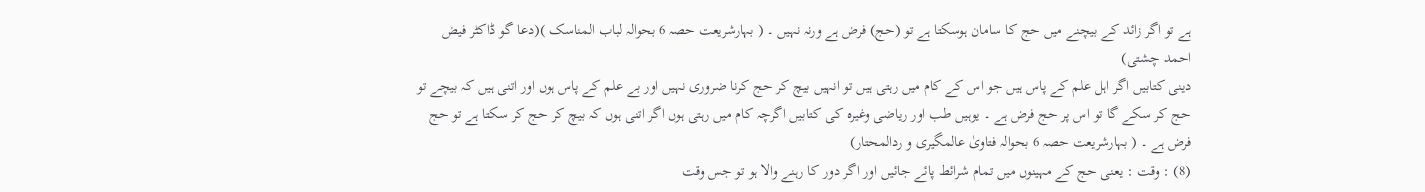ہے تو اگر زائد کے بیچنے میں حج کا سامان ہوسکتا ہے تو (حج) فرض ہے ورنہ نہیں ۔ ( بہارشریعت حصہ 6 بحوالہ لباب المناسک )(دعا گو ڈاکٹر فیض احمد چشتی)
دینی کتابیں اگر اہل علم کے پاس ہیں جو اس کے کام میں رہتی ہیں تو انہیں بیچ کر حج کرنا ضروری نہیں اور بے علم کے پاس ہوں اور اتنی ہیں کہ بیچے تو حج کر سکے گا تو اس پر حج فرض ہے ۔ یوہیں طب اور ریاضی وغیرہ کی کتابیں اگرچہ کام میں رہتی ہوں اگر اتنی ہوں کہ بیچ کر حج کر سکتا ہے تو حج فرض ہے ۔ ( بہارشریعت حصہ 6 بحوالہ فتاویٰ عالمگیری و ردالمحتار)
(8) : وقت : یعنی حج کے مہینوں میں تمام شرائط پائے جائیں اور اگر دور کا رہنے والا ہو تو جس وقت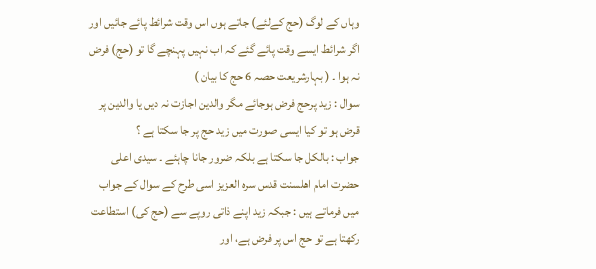وہاں کے لوگ (حج کےلئے) جاتے ہوں اس وقت شرائط پائے جائیں اور اگر شرائط ایسے وقت پائے گئے کہ اب نہیں پہنچے گا تو (حج) فرض نہ ہوا ۔ ( بہارشریعت حصہ 6 حج کا بیان )
سوال : زید پرحج فرض ہوجائے مگر والدین اجازت نہ دیں یا والدین پر قرض ہو تو کیا ایسی صورت میں زید حج پر جا سکتا ہے ؟
جواب : بالکل جا سکتا ہے بلکہ ضرور جانا چاہئے ۔ سیدی اعلی حضرت امام اهلسنت قدس سرہ العزیز اسی طرح کے سوال کے جواب میں فرماتے ہیں : جبکہ زید اپنے ذاتی روپے سے (حج کی) استطاعت رکهتا ہے تو حج اس پر فرض ہے، اور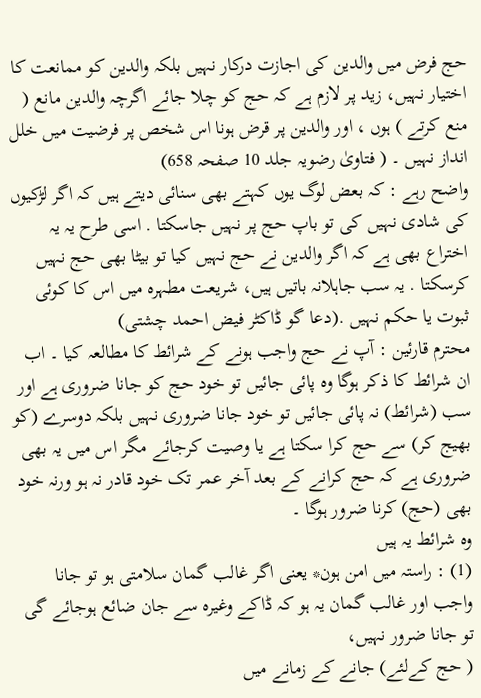حج فرض میں والدین کی اجازت درکار نہیں بلکہ والدین کو ممانعت کا اختیار نہیں، زید پر لازم ہے کہ حج کو چلا جائے اگرچہ والدین مانع ( منع کرتے ) ہوں ، اور والدین پر قرض ہونا اس شخص پر فرضیت میں خلل انداز نہیں ۔ ( فتاویٰ رضویہ جلد 10 صفحہ 658)
واضح رہے : کہ بعض لوگ یوں کہتے بهی سنائی دیتے ہیں کہ اگر لڑکیوں کی شادی نہیں کی تو باپ حج پر نہیں جاسکتا . اسی طرح یہ یہ اختراع بهی ہے کہ اگر والدین نے حج نہیں کیا تو بیٹا بهی حج نہیں کرسکتا . یہ سب جاہلانہ باتیں ہیں، شریعت مطہرہ میں اس کا کوئی ثبوت یا حکم نہیں .(دعا گو ڈاکٹر فیض احمد چشتی)
محترم قارئین : آپ نے حج واجب ہونے کے شرائط کا مطالعہ کیا ۔ اب ان شرائط کا ذکر ہوگا وہ پائی جائیں تو خود حج کو جانا ضروری ہے اور سب (شرائط) نہ پائی جائیں تو خود جانا ضروری نہیں بلکہ دوسرے (کو بهیج کر) سے حج کرا سکتا ہے یا وصیت کرجائے مگر اس میں یہ بهی ضروری ہے کہ حج کرانے کے بعد آخر عمر تک خود قادر نہ ہو ورنہ خود بهی (حج) کرنا ضرور ہوگا ۔
وہ شرائط یہ ہیں
(1) : راستہ میں امن ہون* یعنی اگر غالب گمان سلامتی ہو تو جانا واجب اور غالب گمان یہ ہو کہ ڈاکے وغیرہ سے جان ضائع ہوجائے گی تو جانا ضرور نہیں،
( حج کےلئے) جانے کے زمانے میں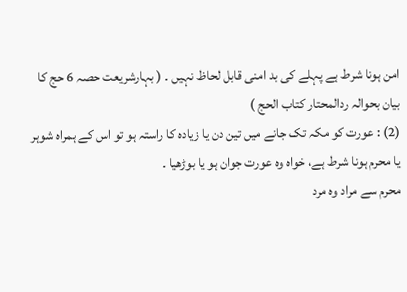امن ہونا شرط ہے پہلے کی بد امنی قابل لحاظ نہیں ۔ ( بہارشریعت حصہ 6 حج کا بیان بحوالہ ردالمحتار کتاب الحج )
(2) : عورت کو مکہ تک جانے میں تین دن یا زیادہ کا راستہ ہو تو اس کے ہمراہ شوہر یا محرم ہونا شرط ہے، خواہ وہ عورت جوان ہو یا بوڑهیا ۔
محرم سے مراد وہ مرد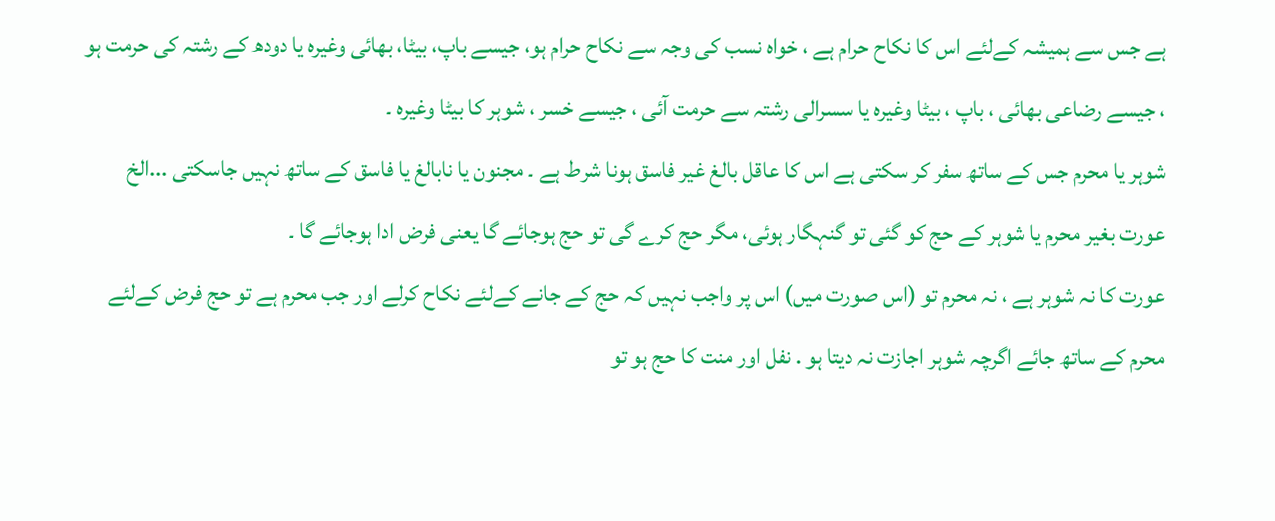ہے جس سے ہمیشہ کےلئے اس کا نکاح حرام ہے ، خواہ نسب کی وجہ سے نکاح حرام ہو، جیسے باپ، بیٹا، بهائی وغیرہ یا دودھ کے رشتہ کی حرمت ہو ، جیسے رضاعی بهائی ، باپ ، بیٹا وغیرہ یا سسرالی رشتہ سے حرمت آئی ، جیسے خسر ، شوہر کا بیٹا وغیرہ ۔
شوہر یا محرم جس کے ساتھ سفر کر سکتی ہے اس کا عاقل بالغ غیر فاسق ہونا شرط ہے ۔ مجنون یا نابالغ یا فاسق کے ساتھ نہیں جاسکتی ...الخ
عورت بغیر محرم یا شوہر کے حج کو گئی تو گنہگار ہوئی، مگر حج کرے گی تو حج ہوجائے گا یعنی فرض ادا ہوجائے گا ۔
عورت کا نہ شوہر ہے ، نہ محرم تو (اس صورت میں) اس پر واجب نہیں کہ حج کے جانے کےلئے نکاح کرلے اور جب محرم ہے تو حج فرض کےلئے محرم کے ساتھ جائے اگرچہ شوہر اجازت نہ دیتا ہو . نفل اور منت کا حج ہو تو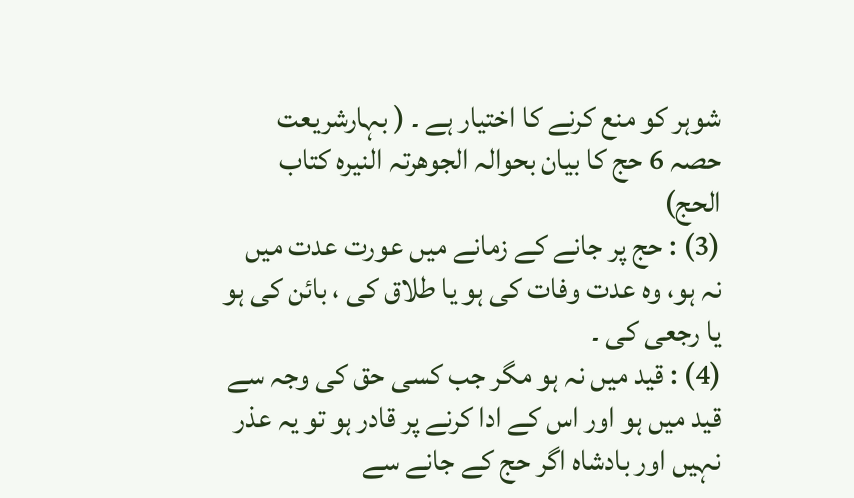شوہر کو منع کرنے کا اختیار ہے ۔ ( بہارشریعت حصہ 6 حج کا بیان بحوالہ الجوهرتہ النیرہ کتاب الحج)
(3) : حج پر جانے کے زمانے میں عورت عدت میں نہ ہو، وہ عدت وفات کی ہو یا طلاق کی ، بائن کی ہو یا رجعی کی ۔
(4) : قید میں نہ ہو مگر جب کسی حق کی وجہ سے قید میں ہو اور اس کے ادا کرنے پر قادر ہو تو یہ عذر نہیں اور بادشاہ اگر حج کے جانے سے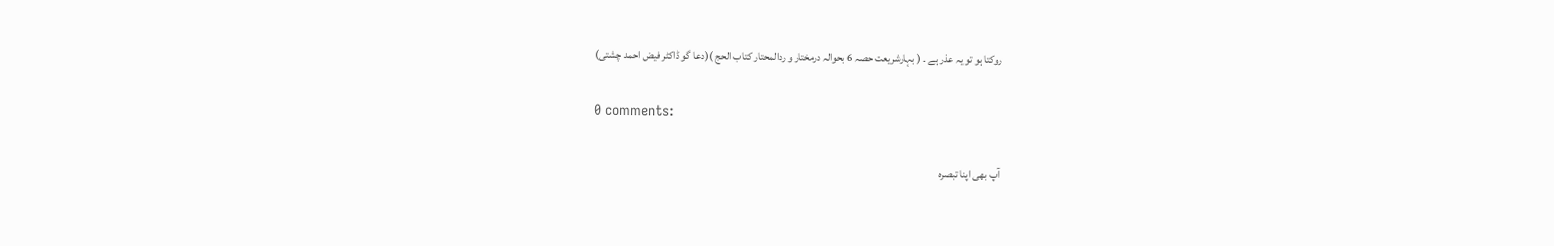روکتا ہو تو یہ عذر ہے ۔ ( بہارشریعت حصہ 6 بحوالہ درمختار و ردالمحتار کتاب الحج )(دعا گو ڈاکٹر فیض احمد چشتی)

0 comments:

آپ بھی اپنا تبصرہ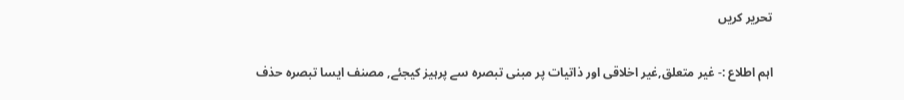تحریر کریں

اہم اطلاع :- غیر متعلق,غیر اخلاقی اور ذاتیات پر مبنی تبصرہ سے پرہیز کیجئے, مصنف ایسا تبصرہ حذف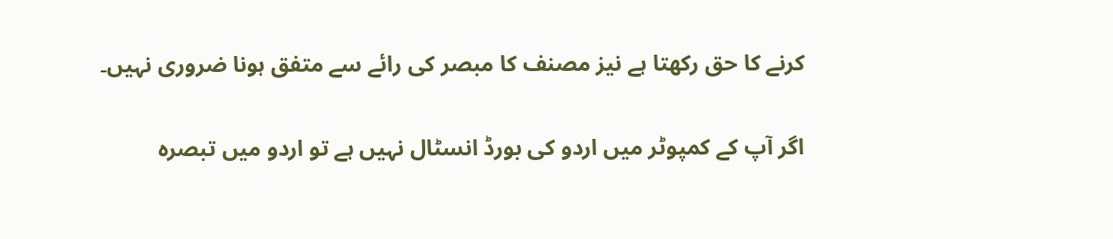کرنے کا حق رکھتا ہے نیز مصنف کا مبصر کی رائے سے متفق ہونا ضروری نہیں۔

اگر آپ کے کمپوٹر میں اردو کی بورڈ انسٹال نہیں ہے تو اردو میں تبصرہ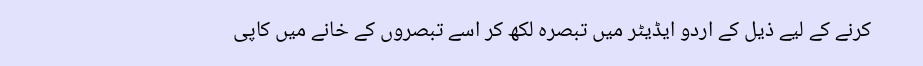کرنے کے لیے ذیل کے اردو ایڈیٹر میں تبصرہ لکھ کر اسے تبصروں کے خانے میں کاپی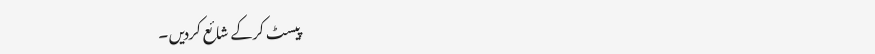پیسٹ کرکے شائع کردیں۔